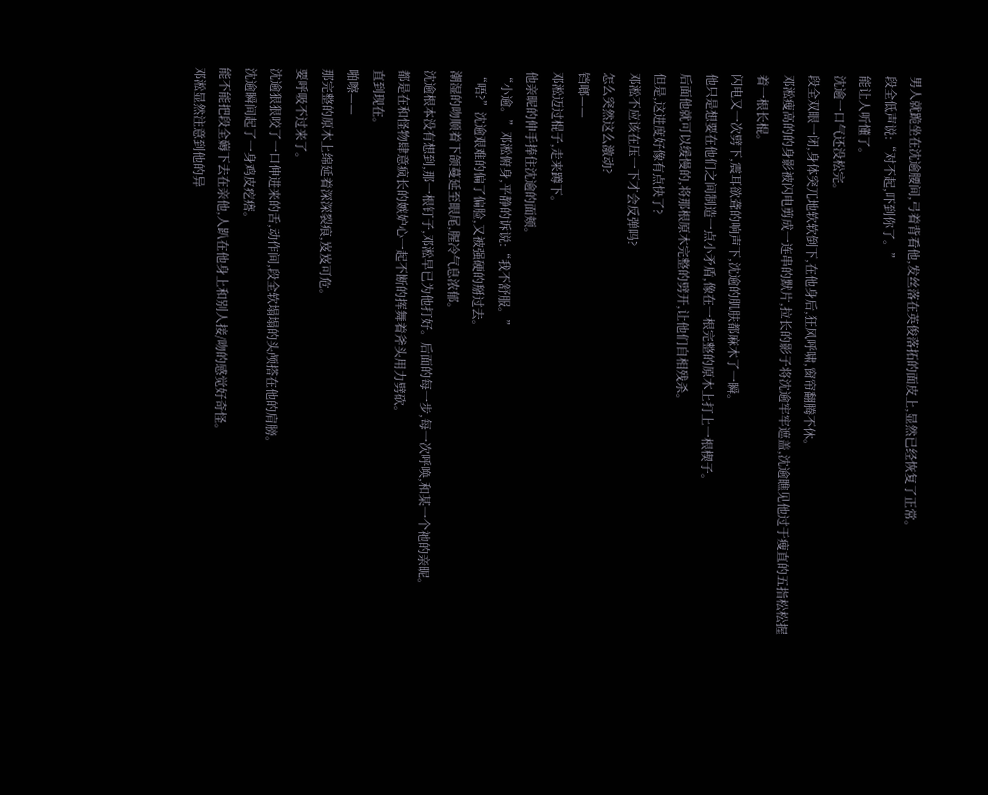男人就跪坐在沈逾腰间,弓着背看他,发丝落在英俊落拓的面皮上,显然已经恢复了正常。
段全低声说:“对不起,吓到你了。”
能让人听懂了。
沈逾一口气还没松完。
段全双眼一闭,身体突兀地软软倒下,在他身后,狂风呼啸,窗帘翻腾不休。
邓淞瘦高的的身影被闪电剪成一连串的默片,拉长的影子将沈逾牢牢遮盖,沈逾瞧见他过于瘦直的五指松松握着一根长棍。
闪电又一次劈下,震耳欲聋的响声下,沈逾的肌肤都麻木了一瞬。
他只是想要在他们之间制造一点小矛盾,像在一根完整的原木上打上一根楔子。
后面他就可以缓慢的,将那根原木完整的劈开,让他们自相残杀。
但是,这进度好像有点快了?
邓淞不应该在压一下才会反弹吗?
怎么突然这么激动?
铛啷——
邓淞迈过棍子,走来蹲下。
他亲昵的伸手捧住沈逾的面颊。
“小逾。”邓淞俯身,平静的诉说:“我不舒服。”
“唔?”沈逾艰难的偏了偏脸,又被强硬的掰过去。
潮湿的吻顺着下颌蔓延至眼尾,腥冷气息浓郁。
沈逾根本没有想到,那一根钉子,邓淞早已为他打好。后面的每一步,每一次呼唤,和某一个祂的亲昵。
都是在和怪物肆意疯长的嫉妒心一起不断的挥舞着斧头用力劈砍。
直到现在。
啪嚓——
那完整的原木上绵延着深深裂痕,岌岌可危。
要呼吸不过来了。
沈逾狠狠咬了一口伸进来的舌,动作间,段全软塌塌的头颅搭在他的肩膀。
沈逾瞬间起了一身鸡皮疙瘩。
能不能把段全薅下去在亲他,人趴在他身上和别人接/吻的感觉好奇怪。
邓淞显然注意到他的异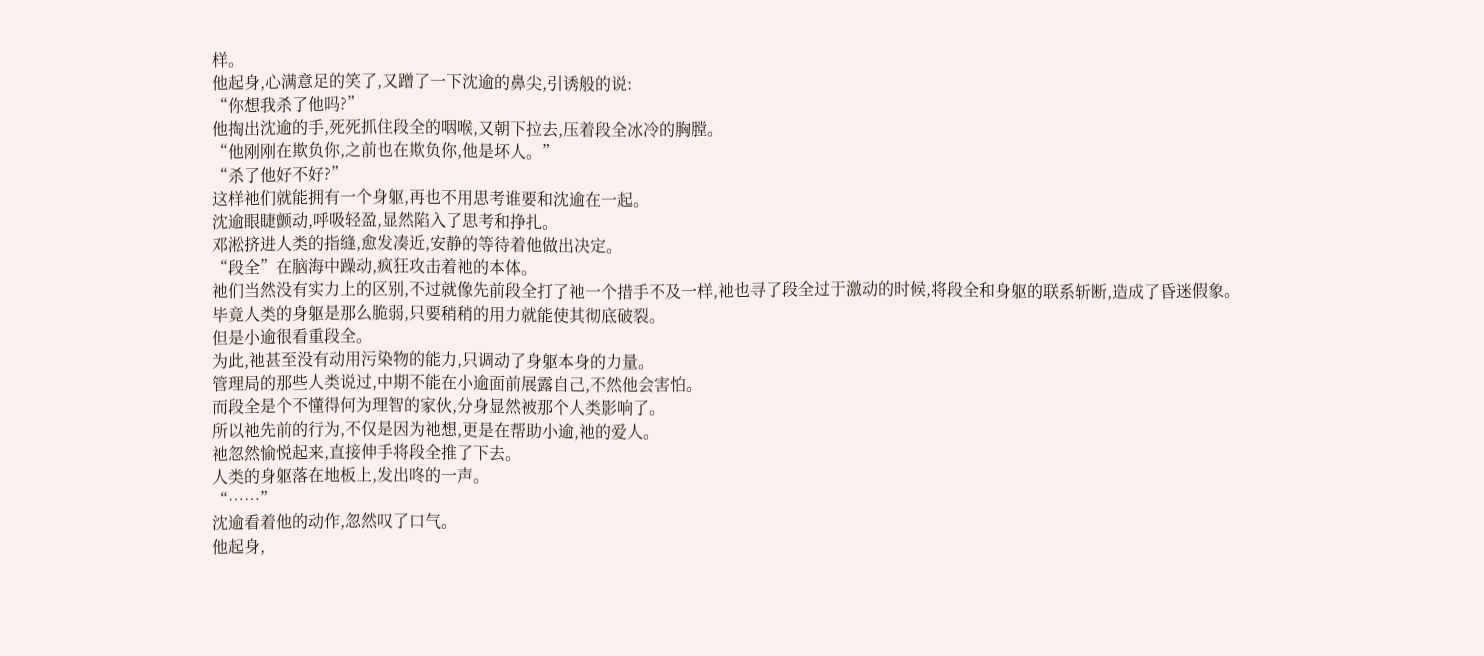样。
他起身,心满意足的笑了,又蹭了一下沈逾的鼻尖,引诱般的说:
“你想我杀了他吗?”
他掏出沈逾的手,死死抓住段全的咽喉,又朝下拉去,压着段全冰冷的胸膛。
“他刚刚在欺负你,之前也在欺负你,他是坏人。”
“杀了他好不好?”
这样祂们就能拥有一个身躯,再也不用思考谁要和沈逾在一起。
沈逾眼睫颤动,呼吸轻盈,显然陷入了思考和挣扎。
邓淞挤进人类的指缝,愈发凑近,安静的等待着他做出决定。
“段全”在脑海中躁动,疯狂攻击着祂的本体。
祂们当然没有实力上的区别,不过就像先前段全打了祂一个措手不及一样,祂也寻了段全过于激动的时候,将段全和身躯的联系斩断,造成了昏迷假象。
毕竟人类的身躯是那么脆弱,只要稍稍的用力就能使其彻底破裂。
但是小逾很看重段全。
为此,祂甚至没有动用污染物的能力,只调动了身躯本身的力量。
管理局的那些人类说过,中期不能在小逾面前展露自己,不然他会害怕。
而段全是个不懂得何为理智的家伙,分身显然被那个人类影响了。
所以祂先前的行为,不仅是因为祂想,更是在帮助小逾,祂的爱人。
祂忽然愉悦起来,直接伸手将段全推了下去。
人类的身躯落在地板上,发出咚的一声。
“……”
沈逾看着他的动作,忽然叹了口气。
他起身,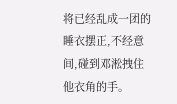将已经乱成一团的睡衣摆正,不经意间,碰到邓淞拽住他衣角的手。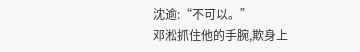沈逾:“不可以。”
邓淞抓住他的手腕,欺身上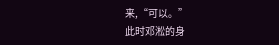来,“可以。”
此时邓淞的身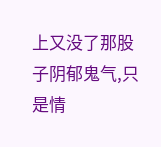上又没了那股子阴郁鬼气,只是情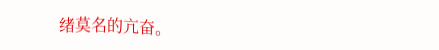绪莫名的亢奋。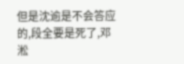但是沈逾是不会答应的,段全要是死了,邓淞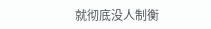就彻底没人制衡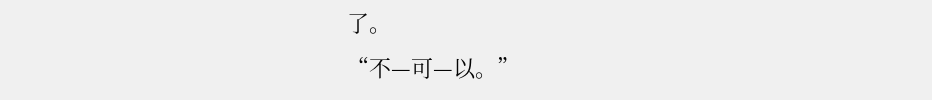了。
“不—可—以。”